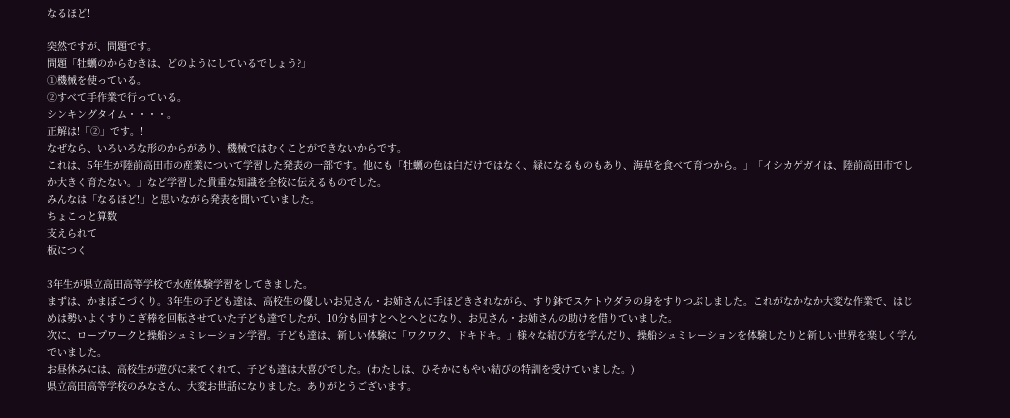なるほど!

突然ですが、問題です。
問題「牡蠣のからむきは、どのようにしているでしょう?」
①機械を使っている。
②すべて手作業で行っている。
シンキングタイム・・・・。
正解は!「②」です。!
なぜなら、いろいろな形のからがあり、機械ではむくことができないからです。
これは、5年生が陸前高田市の産業について学習した発表の一部です。他にも「牡蠣の色は白だけではなく、緑になるものもあり、海草を食べて育つから。」「イシカゲガイは、陸前高田市でしか大きく育たない。」など学習した貴重な知識を全校に伝えるものでした。
みんなは「なるほど!」と思いながら発表を聞いていました。
ちょこっと算数
支えられて
板につく

3年生が県立高田高等学校で水産体験学習をしてきました。
まずは、かまぼこづくり。3年生の子ども達は、高校生の優しいお兄さん・お姉さんに手ほどきされながら、すり鉢でスケトウダラの身をすりつぶしました。これがなかなか大変な作業で、はじめは勢いよくすりこぎ棒を回転させていた子ども達でしたが、10分も回すとへとへとになり、お兄さん・お姉さんの助けを借りていました。
次に、ロープワークと操船シュミレーション学習。子ども達は、新しい体験に「ワクワク、ドキドキ。」様々な結び方を学んだり、操船シュミレーションを体験したりと新しい世界を楽しく学んでいました。
お昼休みには、高校生が遊びに来てくれて、子ども達は大喜びでした。(わたしは、ひそかにもやい結びの特訓を受けていました。)
県立高田高等学校のみなさん、大変お世話になりました。ありがとうございます。